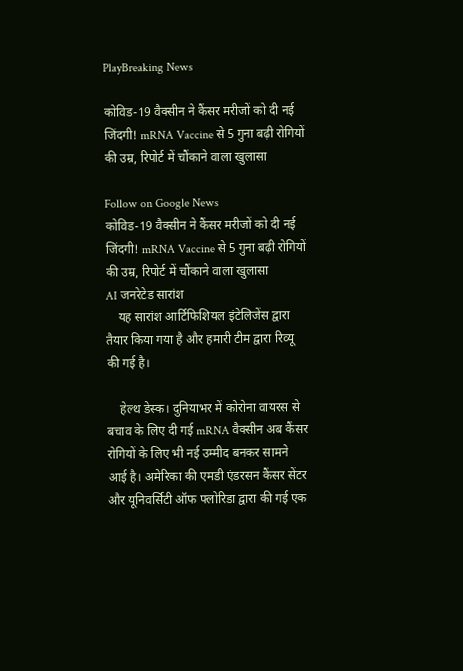PlayBreaking News

कोविड-19 वैक्सीन ने कैंसर मरीजों को दी नई जिंदगी! mRNA Vaccine से 5 गुना बढ़ी रोगियों की उम्र, रिपोर्ट में चौंकाने वाला खुलासा

Follow on Google News
कोविड-19 वैक्सीन ने कैंसर मरीजों को दी नई जिंदगी! mRNA Vaccine से 5 गुना बढ़ी रोगियों की उम्र, रिपोर्ट में चौंकाने वाला खुलासा
AI जनरेटेड सारांश
    यह सारांश आर्टिफिशियल इंटेलिजेंस द्वारा तैयार किया गया है और हमारी टीम द्वारा रिव्यू की गई है।

    हेल्थ डेस्क। दुनियाभर में कोरोना वायरस से बचाव के लिए दी गई mRNA वैक्सीन अब कैंसर रोगियों के लिए भी नई उम्मीद बनकर सामने आई है। अमेरिका की एमडी एंडरसन कैंसर सेंटर और यूनिवर्सिटी ऑफ फ्लोरिडा द्वारा की गई एक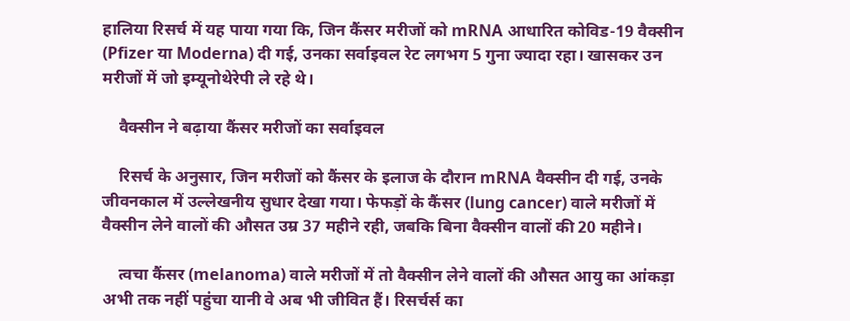हालिया रिसर्च में यह पाया गया कि, जिन कैंसर मरीजों को mRNA आधारित कोविड-19 वैक्सीन (Pfizer या Moderna) दी गई, उनका सर्वाइवल रेट लगभग 5 गुना ज्यादा रहा। खासकर उन मरीजों में जो इम्यूनोथेरेपी ले रहे थे।

    वैक्सीन ने बढ़ाया कैंसर मरीजों का सर्वाइवल

    रिसर्च के अनुसार, जिन मरीजों को कैंसर के इलाज के दौरान mRNA वैक्सीन दी गई, उनके जीवनकाल में उल्लेखनीय सुधार देखा गया। फेफड़ों के कैंसर (lung cancer) वाले मरीजों में वैक्सीन लेने वालों की औसत उम्र 37 महीने रही, जबकि बिना वैक्सीन वालों की 20 महीने।

    त्वचा कैंसर (melanoma) वाले मरीजों में तो वैक्सीन लेने वालों की औसत आयु का आंकड़ा अभी तक नहीं पहुंचा यानी वे अब भी जीवित हैं। रिसर्चर्स का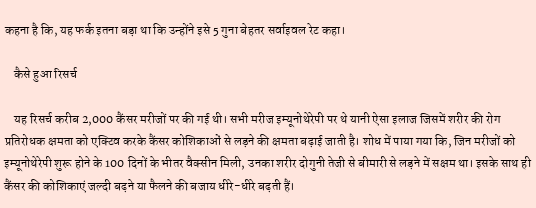कहना है कि, यह फर्क इतना बड़ा था कि उन्होंने इसे 5 गुना बेहतर सर्वाइवल रेट कहा।

    कैसे हुआ रिसर्च

    यह रिसर्च करीब 2,000 कैंसर मरीजों पर की गई थी। सभी मरीज इम्यूनोथेरेपी पर थे यानी ऐसा इलाज जिसमें शरीर की रोग प्रतिरोधक क्षमता को एक्टिव करके कैंसर कोशिकाओं से लड़ने की क्षमता बढ़ाई जाती है। शोध में पाया गया कि, जिन मरीजों को इम्यूनोथेरेपी शुरू होने के 100 दिनों के भीतर वैक्सीन मिली, उनका शरीर दोगुनी तेजी से बीमारी से लड़ने में सक्षम था। इसके साथ ही कैंसर की कोशिकाएं जल्दी बढ़ने या फैलने की बजाय धीरे-धीरे बढ़ती हैं।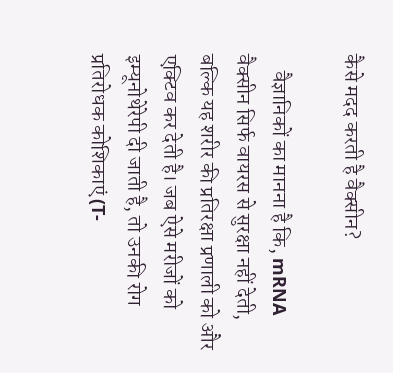कैसे मदद करती है वैक्सीन?

    वैज्ञानिकों का मानना है कि, mRNA वैक्सीन सिर्फ वायरस से सुरक्षा नहीं देती, बल्कि यह शरीर की प्रतिरक्षा प्रणाली को और एक्टिव कर देती है। जब ऐसे मरीजों को इम्यूनोथेरेपी दी जाती है, तो उनकी रोग प्रतिरोधक कोशिकाएं (T-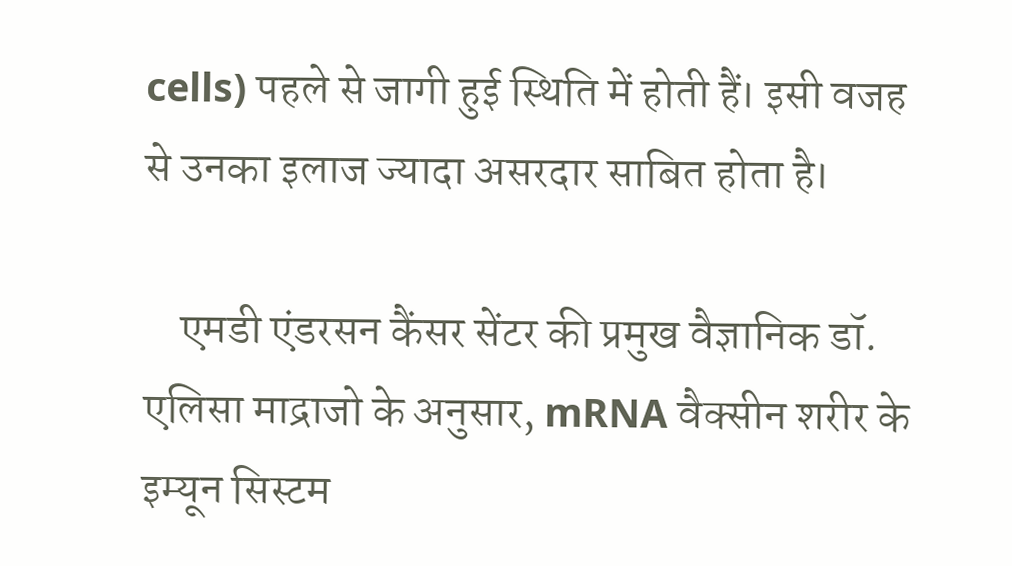cells) पहले से जागी हुई स्थिति में होती हैं। इसी वजह से उनका इलाज ज्यादा असरदार साबित होता है।

    एमडी एंडरसन कैंसर सेंटर की प्रमुख वैज्ञानिक डॉ. एलिसा माद्राजो के अनुसार, mRNA वैक्सीन शरीर के इम्यून सिस्टम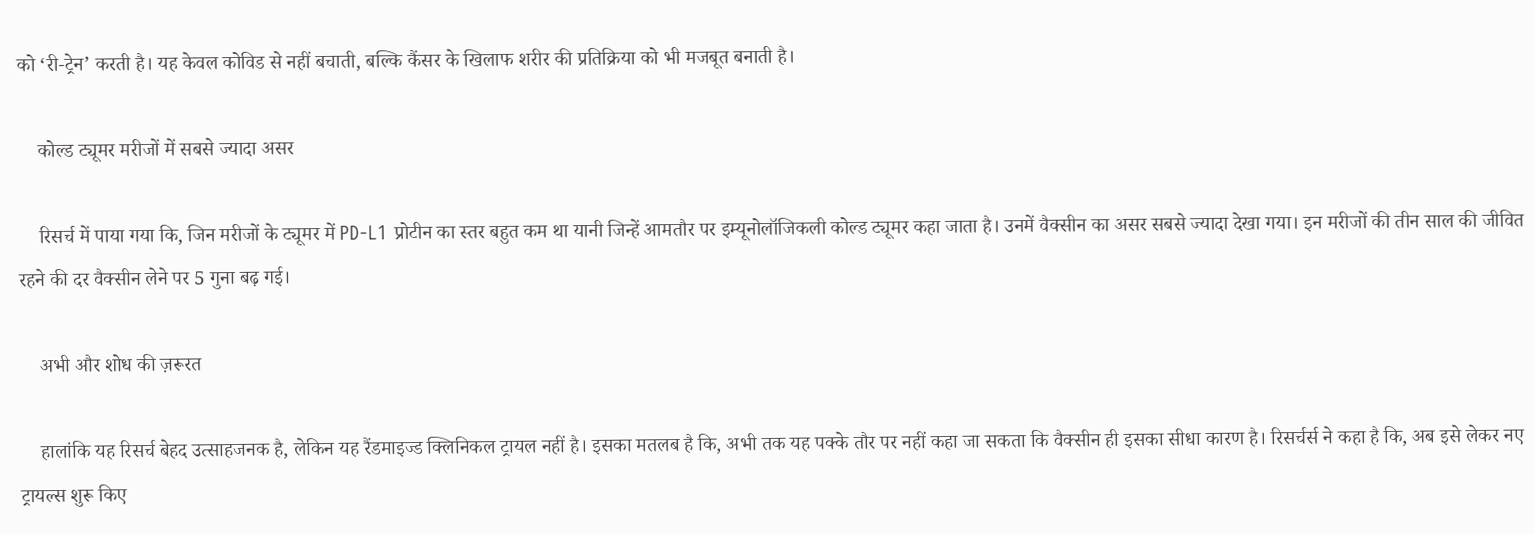को ‘री-ट्रेन’ करती है। यह केवल कोविड से नहीं बचाती, बल्कि कैंसर के खिलाफ शरीर की प्रतिक्रिया को भी मजबूत बनाती है।

    कोल्ड ट्यूमर मरीजों में सबसे ज्यादा असर

    रिसर्च में पाया गया कि, जिन मरीजों के ट्यूमर में PD-L1 प्रोटीन का स्तर बहुत कम था यानी जिन्हें आमतौर पर इम्यूनोलॉजिकली कोल्ड ट्यूमर कहा जाता है। उनमें वैक्सीन का असर सबसे ज्यादा देखा गया। इन मरीजों की तीन साल की जीवित रहने की दर वैक्सीन लेने पर 5 गुना बढ़ गई।

    अभी और शोध की ज़रूरत

    हालांकि यह रिसर्च बेहद उत्साहजनक है, लेकिन यह रैंडमाइज्ड क्लिनिकल ट्रायल नहीं है। इसका मतलब है कि, अभी तक यह पक्के तौर पर नहीं कहा जा सकता कि वैक्सीन ही इसका सीधा कारण है। रिसर्चर्स ने कहा है कि, अब इसे लेकर नए ट्रायल्स शुरू किए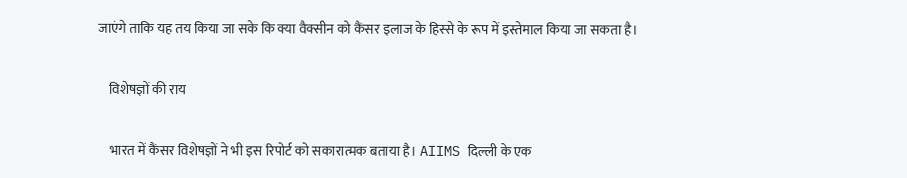जाएंगे ताकि यह तय किया जा सके कि क्या वैक्सीन को कैंसर इलाज के हिस्से के रूप में इस्तेमाल किया जा सकता है।

    विशेषज्ञों की राय

    भारत में कैंसर विशेषज्ञों ने भी इस रिपोर्ट को सकारात्मक बताया है। AIIMS दिल्ली के एक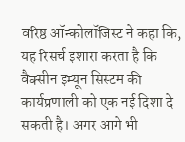वरिष्ठ ऑन्कोलॉजिस्ट ने कहा कि, यह रिसर्च इशारा करता है कि वैक्सीन इम्यून सिस्टम की कार्यप्रणाली को एक नई दिशा दे सकती है। अगर आगे भी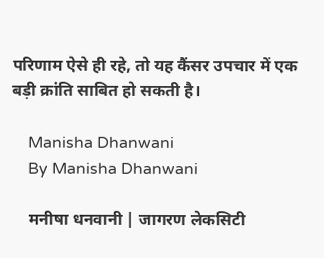परिणाम ऐसे ही रहे, तो यह कैंसर उपचार में एक बड़ी क्रांति साबित हो सकती है।

    Manisha Dhanwani
    By Manisha Dhanwani

    मनीषा धनवानी | जागरण लेकसिटी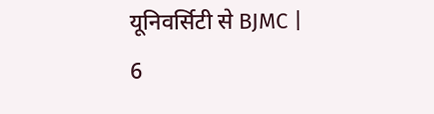यूनिवर्सिटी से BJMC | 6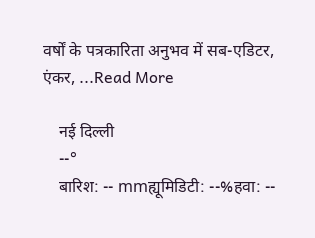वर्षों के पत्रकारिता अनुभव में सब-एडिटर, एंकर, ...Read More

    नई दिल्ली
    --°
    बारिश: -- mmह्यूमिडिटी: --%हवा: --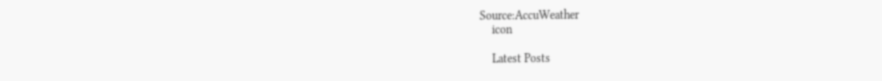Source:AccuWeather
    icon

    Latest Posts